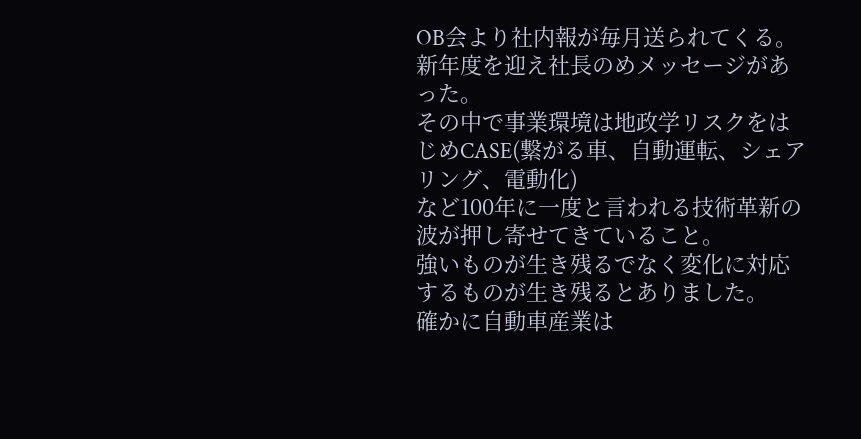OB会より社内報が毎月送られてくる。
新年度を迎え社長のめメッセージがあった。
その中で事業環境は地政学リスクをはじめCASE(繋がる車、自動運転、シェアリング、電動化)
など100年に一度と言われる技術革新の波が押し寄せてきていること。
強いものが生き残るでなく変化に対応するものが生き残るとありました。
確かに自動車産業は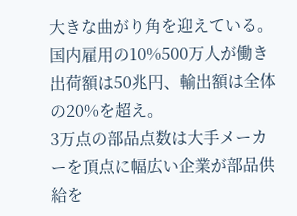大きな曲がり角を迎えている。
国内雇用の10%500万人が働き出荷額は50兆円、輸出額は全体の20%を超え。
3万点の部品点数は大手メーカーを頂点に幅広い企業が部品供給を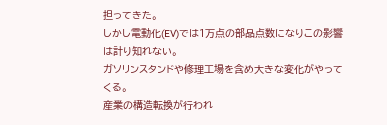担ってきた。
しかし電動化(EV)では1万点の部品点数になりこの影響は計り知れない。
ガソリンスタンドや修理工場を含め大きな変化がやってくる。
産業の構造転換が行われ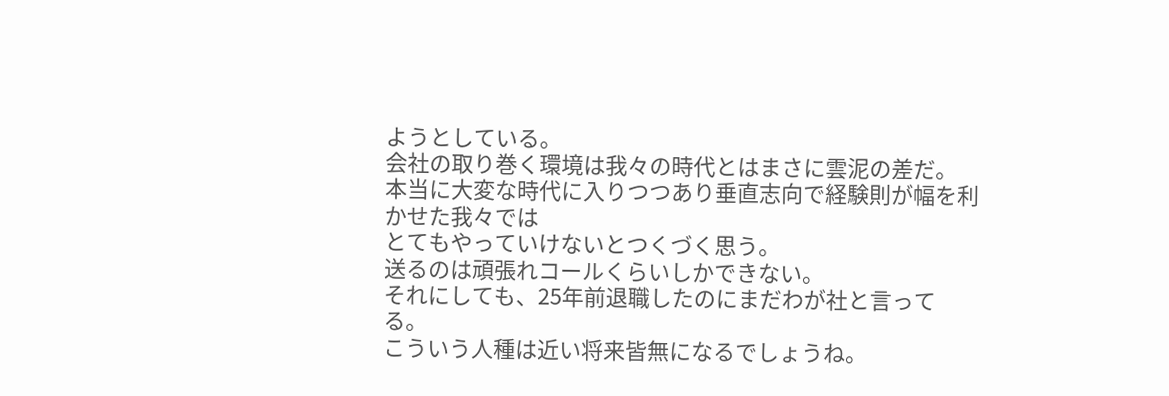ようとしている。
会社の取り巻く環境は我々の時代とはまさに雲泥の差だ。
本当に大変な時代に入りつつあり垂直志向で経験則が幅を利かせた我々では
とてもやっていけないとつくづく思う。
送るのは頑張れコールくらいしかできない。
それにしても、25年前退職したのにまだわが社と言ってる。
こういう人種は近い将来皆無になるでしょうね。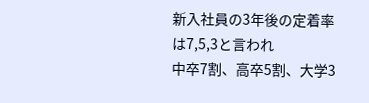新入社員の3年後の定着率は7,5,3と言われ
中卒7割、高卒5割、大学3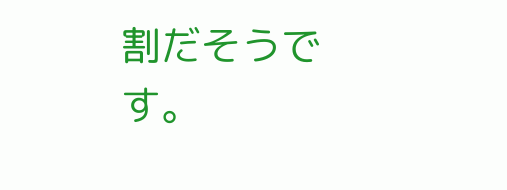割だそうです。